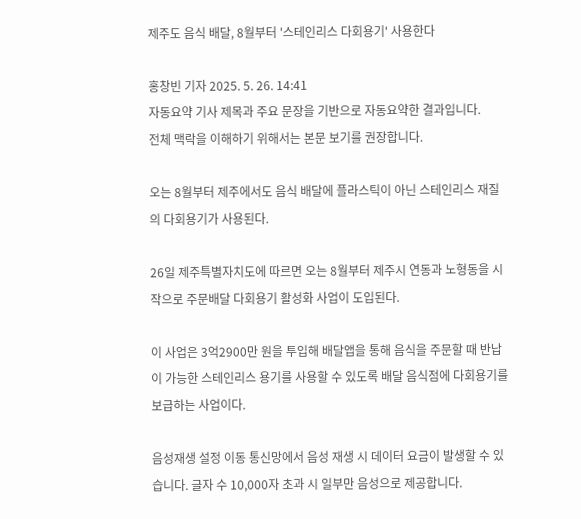제주도 음식 배달, 8월부터 '스테인리스 다회용기' 사용한다

홍창빈 기자 2025. 5. 26. 14:41
자동요약 기사 제목과 주요 문장을 기반으로 자동요약한 결과입니다.
전체 맥락을 이해하기 위해서는 본문 보기를 권장합니다.

오는 8월부터 제주에서도 음식 배달에 플라스틱이 아닌 스테인리스 재질의 다회용기가 사용된다.

26일 제주특별자치도에 따르면 오는 8월부터 제주시 연동과 노형동을 시작으로 주문배달 다회용기 활성화 사업이 도입된다.

이 사업은 3억2900만 원을 투입해 배달앱을 통해 음식을 주문할 때 반납이 가능한 스테인리스 용기를 사용할 수 있도록 배달 음식점에 다회용기를 보급하는 사업이다.

음성재생 설정 이동 통신망에서 음성 재생 시 데이터 요금이 발생할 수 있습니다. 글자 수 10,000자 초과 시 일부만 음성으로 제공합니다.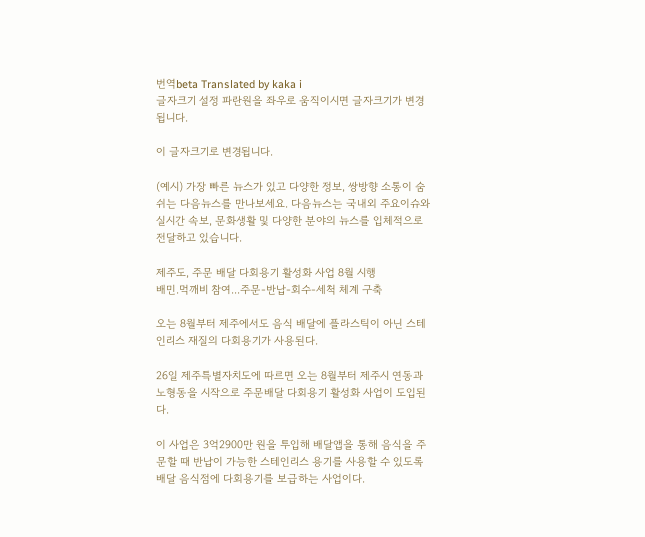번역beta Translated by kaka i
글자크기 설정 파란원을 좌우로 움직이시면 글자크기가 변경 됩니다.

이 글자크기로 변경됩니다.

(예시) 가장 빠른 뉴스가 있고 다양한 정보, 쌍방향 소통이 숨쉬는 다음뉴스를 만나보세요. 다음뉴스는 국내외 주요이슈와 실시간 속보, 문화생활 및 다양한 분야의 뉴스를 입체적으로 전달하고 있습니다.

제주도, 주문 배달 다회용기 활성화 사업 8월 시행
배민.먹깨비 참여...주문-반납-회수-세척 체계 구축

오는 8월부터 제주에서도 음식 배달에 플라스틱이 아닌 스테인리스 재질의 다회용기가 사용된다.

26일 제주특별자치도에 따르면 오는 8월부터 제주시 연동과 노형동을 시작으로 주문배달 다회용기 활성화 사업이 도입된다.

이 사업은 3억2900만 원을 투입해 배달앱을 통해 음식을 주문할 때 반납이 가능한 스테인리스 용기를 사용할 수 있도록 배달 음식점에 다회용기를 보급하는 사업이다.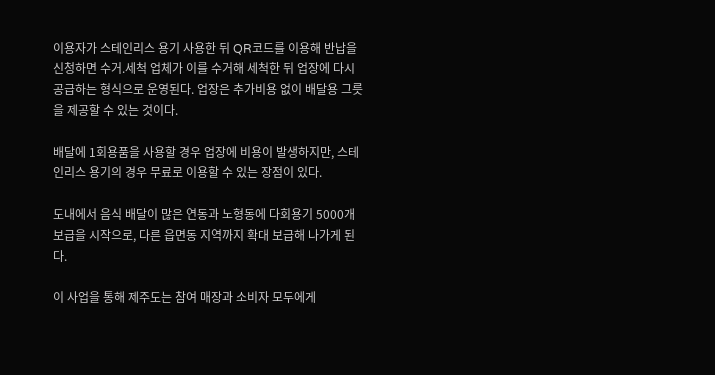이용자가 스테인리스 용기 사용한 뒤 QR코드를 이용해 반납을 신청하면 수거.세척 업체가 이를 수거해 세척한 뒤 업장에 다시 공급하는 형식으로 운영된다. 업장은 추가비용 없이 배달용 그릇을 제공할 수 있는 것이다.

배달에 1회용품을 사용할 경우 업장에 비용이 발생하지만, 스테인리스 용기의 경우 무료로 이용할 수 있는 장점이 있다.

도내에서 음식 배달이 많은 연동과 노형동에 다회용기 5000개 보급을 시작으로, 다른 읍면동 지역까지 확대 보급해 나가게 된다.

이 사업을 통해 제주도는 참여 매장과 소비자 모두에게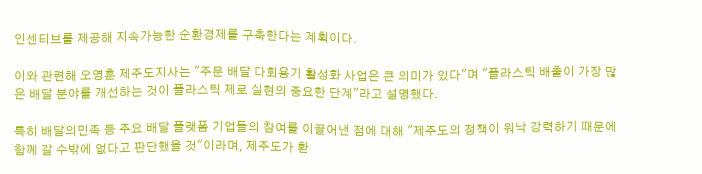인센티브를 제공해 지속가능한 순환경제를 구축한다는 계획이다.

이와 관련해 오영훈 제주도지사는 "주문 배달 다회용기 활성화 사업은 큰 의미가 있다"며 "플라스틱 배출이 가장 많은 배달 분야를 개선하는 것이 플라스틱 제로 실현의 중요한 단계"라고 설명했다.

특히 배달의민족 등 주요 배달 플랫폼 기업들의 참여를 이끌어낸 점에 대해 "제주도의 정책이 워낙 강력하기 때문에 함께 갈 수밖에 없다고 판단했을 것"이라며, 제주도가 환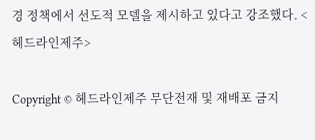경 정책에서 선도적 모델을 제시하고 있다고 강조했다. <헤드라인제주>

Copyright © 헤드라인제주 무단전재 및 재배포 금지